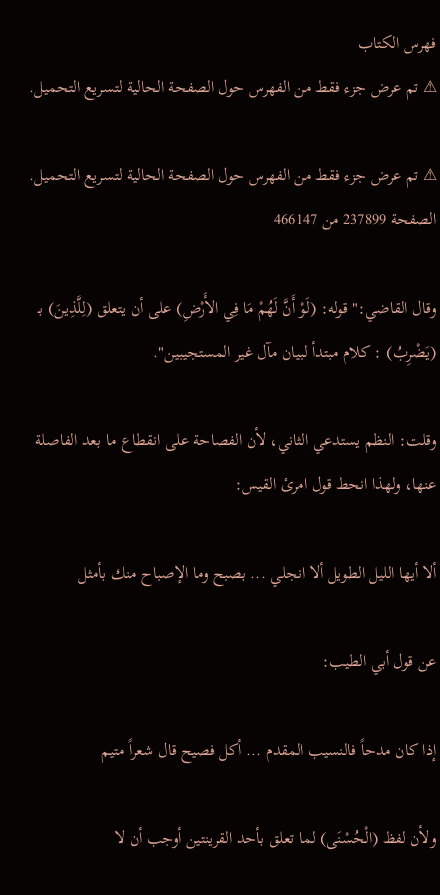فهرس الكتاب
⚠ تم عرض جزء فقط من الفهرس حول الصفحة الحالية لتسريع التحميل.

⚠ تم عرض جزء فقط من الفهرس حول الصفحة الحالية لتسريع التحميل.
الصفحة 237899 من 466147

وقال القاضي:"قوله: (لَوْ أَنَّ لَهُمْ مَا فِي الأَرْضِ) على أن يتعلق (لِلَّذِينَ) بـ (يَضْرِبُ) : كلام مبتدأ لبيان مآل غير المستجيبين".

وقلت: النظم يستدعي الثاني، لأن الفصاحة على انقطاع ما بعد الفاصلة عنها، ولهذا انحط قول امرئ القيس:

ألا أيها الليل الطويل ألا انجلي ... بصبح وما الإصباح منك بأمثل

عن قول أبي الطيب:

إذا كان مدحاً فالنسيب المقدم ... أكل فصيح قال شعراً متيم

ولأن لفظ (الْحُسْنَى) لما تعلق بأحد القرينتين أوجب أن لا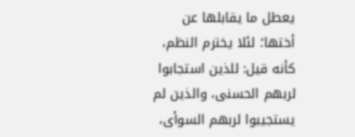يعطل ما يقابلها عن أختها؛ لئلا يخترم النظم، كأنه قيل: للذين استجابوا لربهم الحسنى، والذين لم يستجيبوا لربهم السوأى،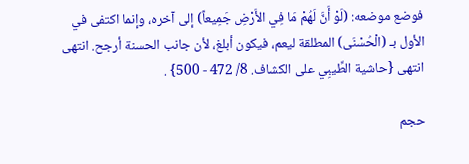فوضع موضعه: (لَوْ أَنَّ لَهُمْ مَا فِي الأَرْضِ جَمِيعاً) إلى آخره، وإنما اكتفى في الأول بـ (الْحُسْنَى) المطلقة ليعم، فيكون أبلغ، لأن جانب الحسنة أرجح. انتهى انتهى {حاشية الطِّيبِي على الكشاف. 8/ 472 - 500} .

حجم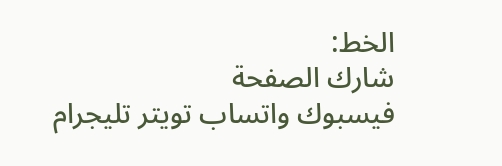الخط:
شارك الصفحة
فيسبوك واتساب تويتر تليجرام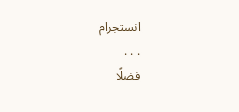انستجرام
. . .
فضلًا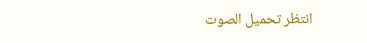انتظر تحميل الصوت